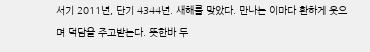서기 2011년, 단기 4344년. 새해를 맞았다. 만나는 이마다 환하게 웃으며 덕담을 주고받는다. 뜻한바 두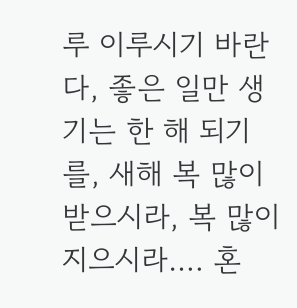루 이루시기 바란다, 좋은 일만 생기는 한 해 되기를, 새해 복 많이 받으시라, 복 많이 지으시라…. 혼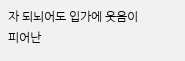자 되뇌어도 입가에 웃음이 피어난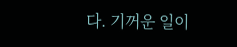다. 기꺼운 일이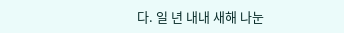다. 일 년 내내 새해 나눈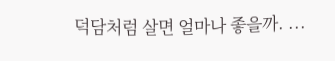덕담처럼 살면 얼마나 좋을까. ...